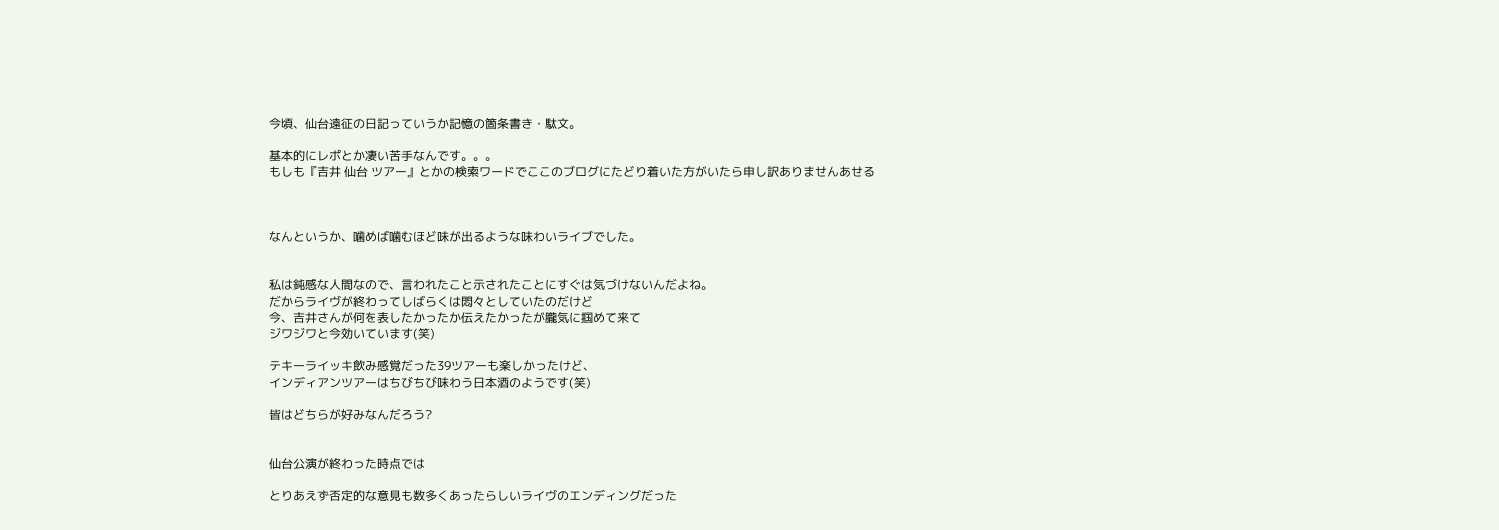今頃、仙台遠征の日記っていうか記憶の箇条書き・駄文。

基本的にレポとか凄い苦手なんです。。。
もしも『吉井 仙台 ツアー』とかの検索ワードでここのブログにたどり着いた方がいたら申し訳ありませんあせる



なんというか、噛めば噛むほど味が出るような味わいライブでした。


私は鈍感な人間なので、言われたこと示されたことにすぐは気づけないんだよね。
だからライヴが終わってしばらくは悶々としていたのだけど
今、吉井さんが何を表したかったか伝えたかったが朧気に掴めて来て
ジワジワと今効いています(笑)

テキーライッキ飲み感覚だった39ツアーも楽しかったけど、
インディアンツアーはちびちび味わう日本酒のようです(笑)

皆はどちらが好みなんだろう?


仙台公演が終わった時点では

とりあえず否定的な意見も数多くあったらしいライヴのエンディングだった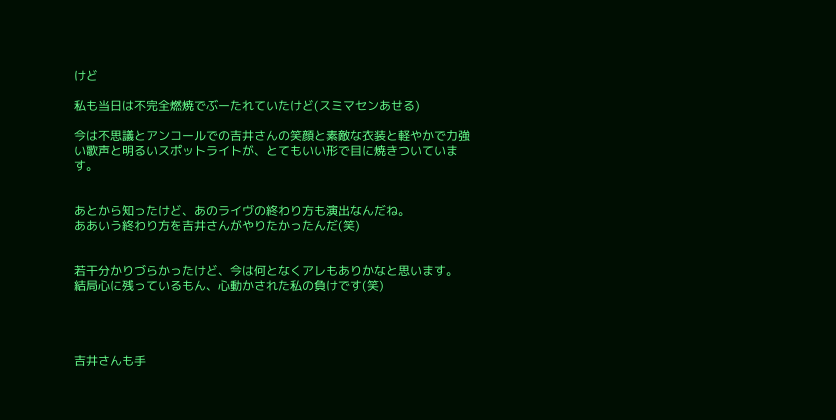けど

私も当日は不完全燃焼でぶーたれていたけど(スミマセンあせる)

今は不思議とアンコールでの吉井さんの笑顔と素敵な衣装と軽やかで力強い歌声と明るいスポットライトが、とてもいい形で目に焼きついています。


あとから知ったけど、あのライヴの終わり方も演出なんだね。
ああいう終わり方を吉井さんがやりたかったんだ(笑)


若干分かりづらかったけど、今は何となくアレもありかなと思います。
結局心に残っているもん、心動かされた私の負けです(笑)




吉井さんも手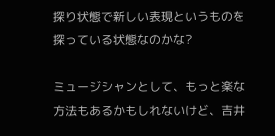探り状態で新しい表現というものを探っている状態なのかな?

ミュージシャンとして、もっと楽な方法もあるかもしれないけど、吉井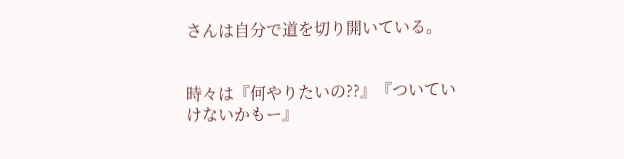さんは自分で道を切り開いている。


時々は『何やりたいの??』『ついていけないかもー』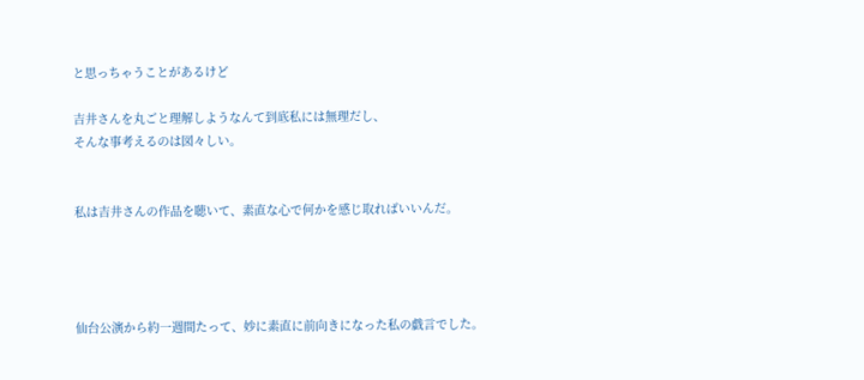と思っちゃうことがあるけど

吉井さんを丸ごと理解しようなんて到底私には無理だし、
そんな事考えるのは図々しい。


私は吉井さんの作品を聴いて、素直な心で何かを感じ取ればいいんだ。




仙台公演から約一週間たって、妙に素直に前向きになった私の戯言でした。